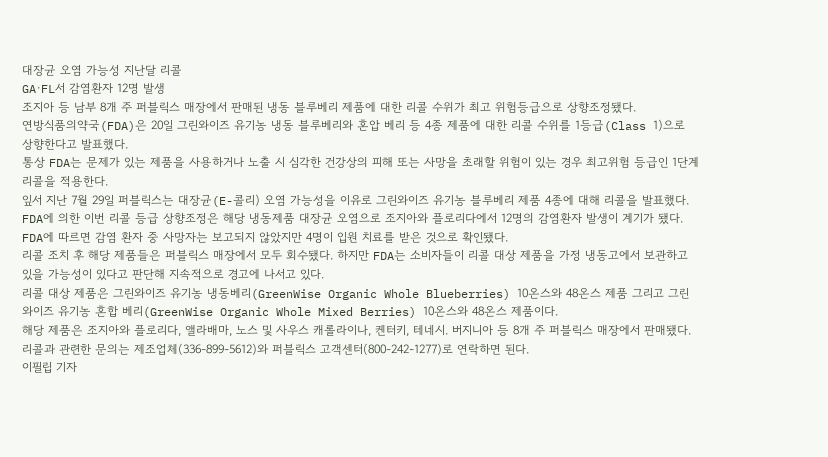대장균 오염 가능성 지난달 리콜
GA∙FL서 감염환자 12명 발생
조지아 등 남부 8개 주 퍼블릭스 매장에서 판매된 냉동 블루베리 제품에 대한 리콜 수위가 최고 위험등급으로 상향조정됐다.
연방식품의약국(FDA)은 20일 그린와이즈 유기농 냉동 블루베리와 혼압 베리 등 4종 제품에 대한 리콜 수위를 1등급(Class 1)으로 상향한다고 발표했다.
통상 FDA는 문제가 있는 제품을 사용하거나 노출 시 심각한 건강상의 피해 또는 사망을 초래할 위험이 있는 경우 최고위험 등급인 1단계 리콜을 적용한다.
잎서 지난 7월 29일 퍼블릭스는 대장균(E-콜리) 오염 가능성을 이유로 그린와이즈 유기농 블루베리 제품 4종에 대해 리콜을 발표했다.
FDA에 의한 이번 리콜 등급 상향조정은 해당 냉동제품 대장균 오염으로 조지아와 플로리다에서 12명의 감염환자 발생이 계기가 됐다.
FDA에 따르면 감염 환자 중 사망자는 보고되지 않았지만 4명이 입원 치료를 받은 것으로 확인됐다.
리콜 조치 후 해당 제품들은 퍼블릭스 매장에서 모두 회수됐다. 하지만 FDA는 소비자들이 리콜 대상 제품을 가정 냉동고에서 보관하고 있을 가능성이 있다고 판단해 지속적으로 경고에 나서고 있다.
리콜 대상 제품은 그린와이즈 유기농 냉동베리(GreenWise Organic Whole Blueberries) 10온스와 48온스 제품 그리고 그린와이즈 유기농 혼합 베리(GreenWise Organic Whole Mixed Berries) 10온스와 48온스 제품이다.
해당 제품은 조지아와 플로리다, 앨라배마, 노스 및 사우스 캐롤라이나, 켄터키, 테네시. 버지니아 등 8개 주 퍼블릭스 매장에서 판매됐다.
리콜과 관련한 문의는 제조업체(336-899-5612)와 퍼블릭스 고객센터(800-242-1277)로 연락하면 된다.
이필립 기자